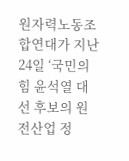원자력노동조합연대가 지난 24일 ‘국민의힘 윤석열 대선 후보의 원전산업 정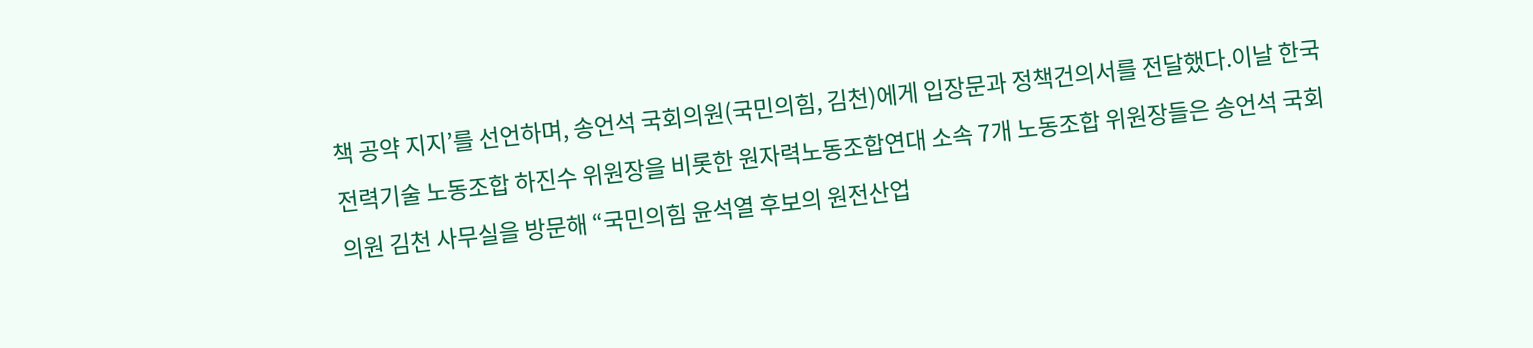책 공약 지지’를 선언하며, 송언석 국회의원(국민의힘, 김천)에게 입장문과 정책건의서를 전달했다.이날 한국전력기술 노동조합 하진수 위원장을 비롯한 원자력노동조합연대 소속 7개 노동조합 위원장들은 송언석 국회의원 김천 사무실을 방문해 “국민의힘 윤석열 후보의 원전산업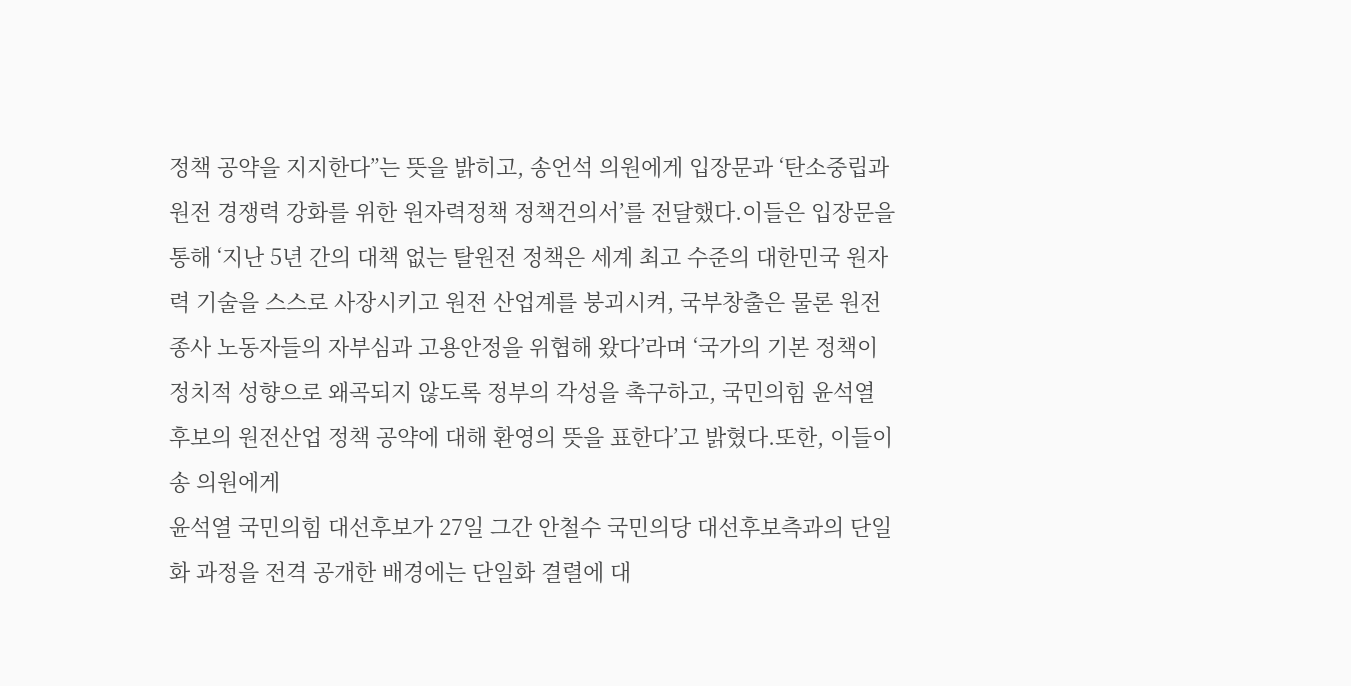정책 공약을 지지한다”는 뜻을 밝히고, 송언석 의원에게 입장문과 ‘탄소중립과 원전 경쟁력 강화를 위한 원자력정책 정책건의서’를 전달했다.이들은 입장문을 통해 ‘지난 5년 간의 대책 없는 탈원전 정책은 세계 최고 수준의 대한민국 원자력 기술을 스스로 사장시키고 원전 산업계를 붕괴시켜, 국부창출은 물론 원전종사 노동자들의 자부심과 고용안정을 위협해 왔다’라며 ‘국가의 기본 정책이 정치적 성향으로 왜곡되지 않도록 정부의 각성을 촉구하고, 국민의힘 윤석열 후보의 원전산업 정책 공약에 대해 환영의 뜻을 표한다’고 밝혔다.또한, 이들이 송 의원에게
윤석열 국민의힘 대선후보가 27일 그간 안철수 국민의당 대선후보측과의 단일화 과정을 전격 공개한 배경에는 단일화 결렬에 대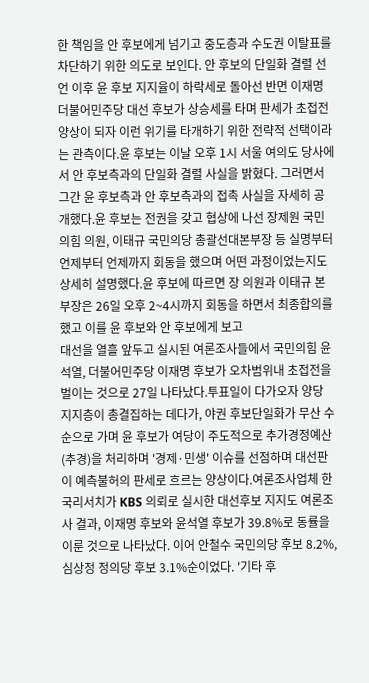한 책임을 안 후보에게 넘기고 중도층과 수도권 이탈표를 차단하기 위한 의도로 보인다. 안 후보의 단일화 결렬 선언 이후 윤 후보 지지율이 하락세로 돌아선 반면 이재명 더불어민주당 대선 후보가 상승세를 타며 판세가 초접전 양상이 되자 이런 위기를 타개하기 위한 전략적 선택이라는 관측이다.윤 후보는 이날 오후 1시 서울 여의도 당사에서 안 후보측과의 단일화 결렬 사실을 밝혔다. 그러면서 그간 윤 후보측과 안 후보측과의 접촉 사실을 자세히 공개했다.윤 후보는 전권을 갖고 협상에 나선 장제원 국민의힘 의원, 이태규 국민의당 총괄선대본부장 등 실명부터 언제부터 언제까지 회동을 했으며 어떤 과정이었는지도 상세히 설명했다.윤 후보에 따르면 장 의원과 이태규 본부장은 26일 오후 2~4시까지 회동을 하면서 최종합의를 했고 이를 윤 후보와 안 후보에게 보고
대선을 열흘 앞두고 실시된 여론조사들에서 국민의힘 윤석열, 더불어민주당 이재명 후보가 오차범위내 초접전을 벌이는 것으로 27일 나타났다.투표일이 다가오자 양당 지지층이 총결집하는 데다가, 야권 후보단일화가 무산 수순으로 가며 윤 후보가 여당이 주도적으로 추가경정예산(추경)을 처리하며 '경제·민생' 이슈를 선점하며 대선판이 예측불허의 판세로 흐르는 양상이다.여론조사업체 한국리서치가 KBS 의뢰로 실시한 대선후보 지지도 여론조사 결과, 이재명 후보와 윤석열 후보가 39.8%로 동률을 이룬 것으로 나타났다. 이어 안철수 국민의당 후보 8.2%, 심상정 정의당 후보 3.1%순이었다. '기타 후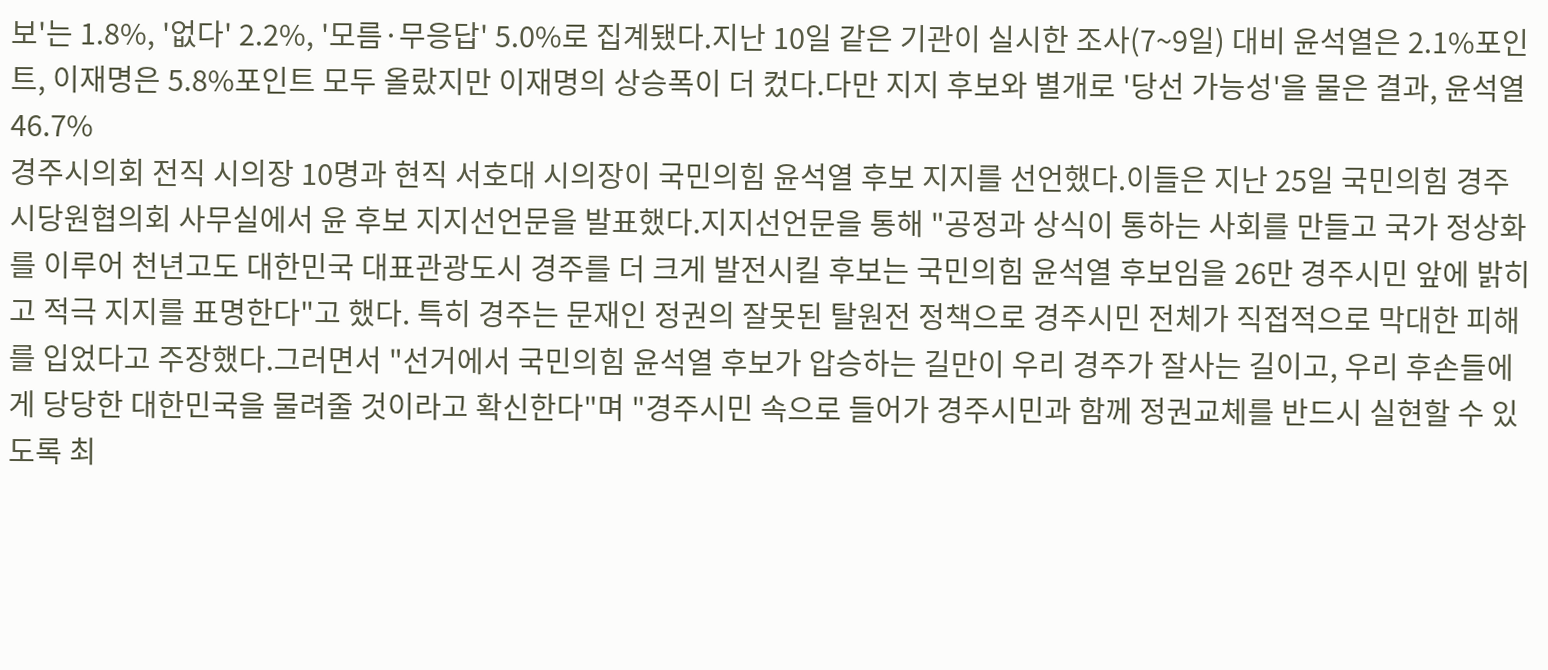보'는 1.8%, '없다' 2.2%, '모름·무응답' 5.0%로 집계됐다.지난 10일 같은 기관이 실시한 조사(7~9일) 대비 윤석열은 2.1%포인트, 이재명은 5.8%포인트 모두 올랐지만 이재명의 상승폭이 더 컸다.다만 지지 후보와 별개로 '당선 가능성'을 물은 결과, 윤석열 46.7%
경주시의회 전직 시의장 10명과 현직 서호대 시의장이 국민의힘 윤석열 후보 지지를 선언했다.이들은 지난 25일 국민의힘 경주시당원협의회 사무실에서 윤 후보 지지선언문을 발표했다.지지선언문을 통해 "공정과 상식이 통하는 사회를 만들고 국가 정상화를 이루어 천년고도 대한민국 대표관광도시 경주를 더 크게 발전시킬 후보는 국민의힘 윤석열 후보임을 26만 경주시민 앞에 밝히고 적극 지지를 표명한다"고 했다. 특히 경주는 문재인 정권의 잘못된 탈원전 정책으로 경주시민 전체가 직접적으로 막대한 피해를 입었다고 주장했다.그러면서 "선거에서 국민의힘 윤석열 후보가 압승하는 길만이 우리 경주가 잘사는 길이고, 우리 후손들에게 당당한 대한민국을 물려줄 것이라고 확신한다"며 "경주시민 속으로 들어가 경주시민과 함께 정권교체를 반드시 실현할 수 있도록 최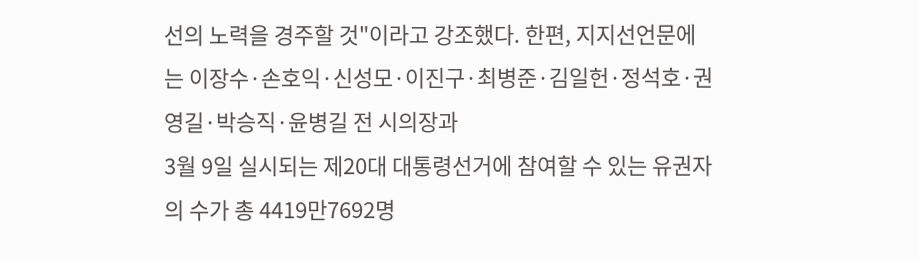선의 노력을 경주할 것"이라고 강조했다. 한편, 지지선언문에는 이장수·손호익·신성모·이진구·최병준·김일헌·정석호·권영길·박승직·윤병길 전 시의장과
3월 9일 실시되는 제20대 대통령선거에 참여할 수 있는 유권자의 수가 총 4419만7692명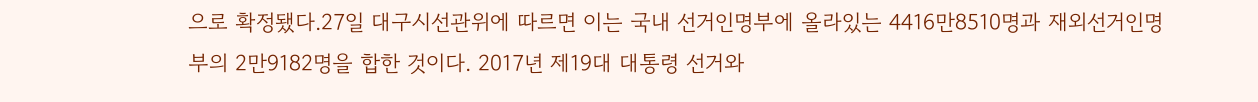으로 확정됐다.27일 대구시선관위에 따르면 이는 국내 선거인명부에 올라있는 4416만8510명과 재외선거인명부의 2만9182명을 합한 것이다. 2017년 제19대 대통령 선거와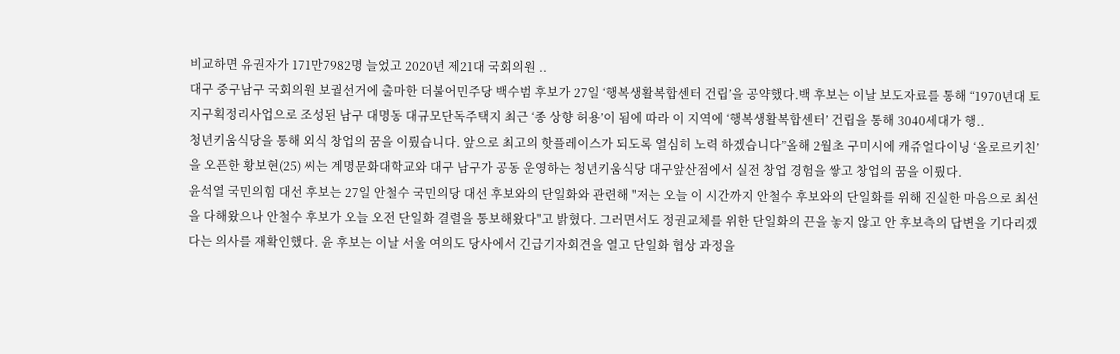비교하면 유권자가 171만7982명 늘었고 2020년 제21대 국회의원 ..
대구 중구남구 국회의원 보궐선거에 출마한 더불어민주당 백수범 후보가 27일 ‘행복생활복합센터 건립’을 공약했다.백 후보는 이날 보도자료를 통해 “1970년대 토지구획정리사업으로 조성된 남구 대명동 대규모단독주택지 최근 ‘종 상향 허용’이 됨에 따라 이 지역에 ‘행복생활복합센터’ 건립을 통해 3040세대가 행..
청년키움식당을 통해 외식 창업의 꿈을 이뤘습니다. 앞으로 최고의 핫플레이스가 되도록 열심히 노력 하겠습니다”올해 2월초 구미시에 캐쥬얼다이닝 ‘올로르키친’을 오픈한 황보현(25) 씨는 계명문화대학교와 대구 남구가 공동 운영하는 청년키움식당 대구앞산점에서 실전 창업 경험을 쌓고 창업의 꿈을 이뤘다.
윤석열 국민의힘 대선 후보는 27일 안철수 국민의당 대선 후보와의 단일화와 관련해 "저는 오늘 이 시간까지 안철수 후보와의 단일화를 위해 진실한 마음으로 최선을 다해왔으나 안철수 후보가 오늘 오전 단일화 결렬을 통보해왔다"고 밝혔다. 그러면서도 정권교체를 위한 단일화의 끈을 놓지 않고 안 후보측의 답변을 기다리겠다는 의사를 재확인했다. 윤 후보는 이날 서울 여의도 당사에서 긴급기자회견을 열고 단일화 협상 과정을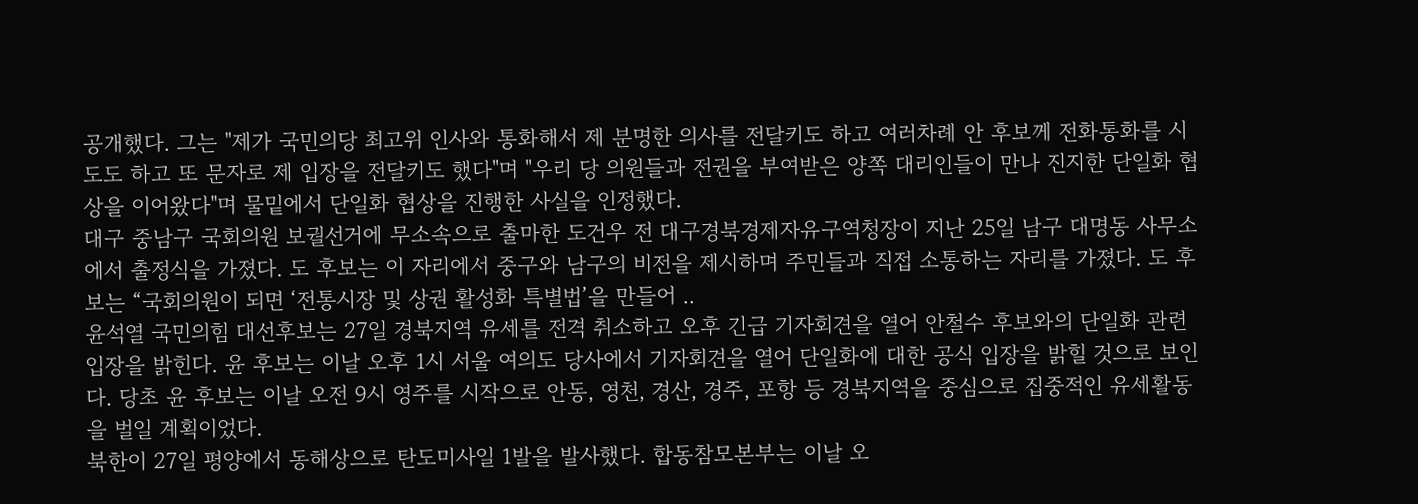공개했다. 그는 "제가 국민의당 최고위 인사와 통화해서 제 분명한 의사를 전달키도 하고 여러차례 안 후보께 전화통화를 시도도 하고 또 문자로 제 입장을 전달키도 했다"며 "우리 당 의원들과 전권을 부여받은 양쪽 대리인들이 만나 진지한 단일화 협상을 이어왔다"며 물밑에서 단일화 협상을 진행한 사실을 인정했다.
대구 중남구 국회의원 보궐선거에 무소속으로 출마한 도건우 전 대구경북경제자유구역청장이 지난 25일 남구 대명동 사무소에서 출정식을 가졌다. 도 후보는 이 자리에서 중구와 남구의 비전을 제시하며 주민들과 직접 소통하는 자리를 가졌다. 도 후보는 “국회의원이 되면 ‘전통시장 및 상권 활성화 특별법’을 만들어 ..
윤석열 국민의힘 대선후보는 27일 경북지역 유세를 전격 취소하고 오후 긴급 기자회견을 열어 안철수 후보와의 단일화 관련 입장을 밝힌다. 윤 후보는 이날 오후 1시 서울 여의도 당사에서 기자회견을 열어 단일화에 대한 공식 입장을 밝힐 것으로 보인다. 당초 윤 후보는 이날 오전 9시 영주를 시작으로 안동, 영천, 경산, 경주, 포항 등 경북지역을 중심으로 집중적인 유세활동을 벌일 계획이었다.
북한이 27일 평양에서 동해상으로 탄도미사일 1발을 발사했다. 합동참모본부는 이날 오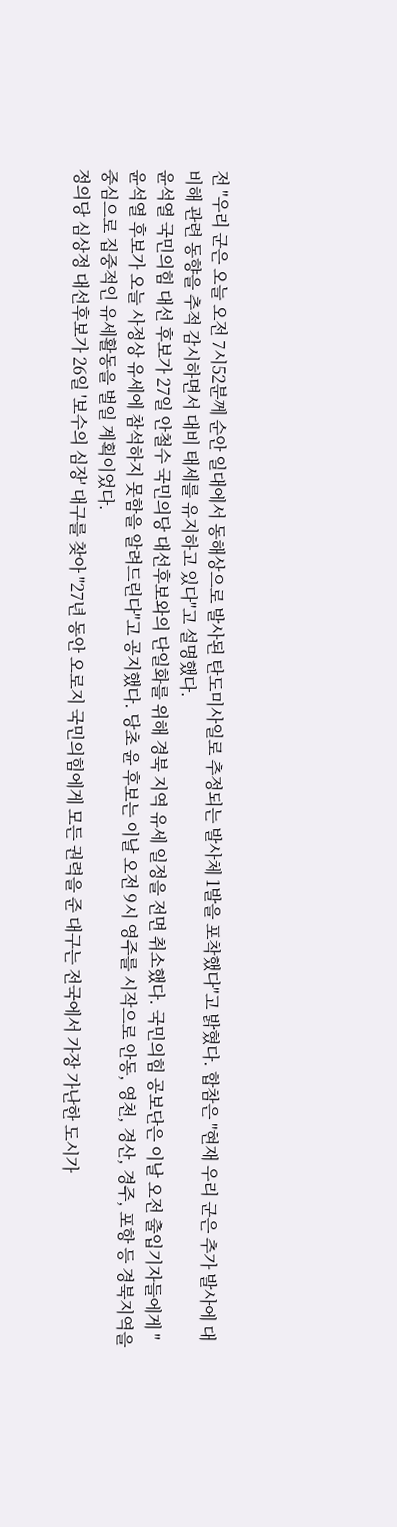전 "우리 군은 오늘 오전 7시52분께 순안 일대에서 동해상으로 발사된 탄도미사일로 추정되는 발사체 1발을 포착했다"고 밝혔다. 합참은 "현재 우리 군은 추가 발사에 대비해 관련 동향을 추적 감시하면서 대비 태세를 유지하고 있다"고 설명했다.
윤석열 국민의힘 대선 후보가 27일 안철수 국민의당 대선후보와의 단일화를 위해 경북 지역 유세 일정을 전면 취소했다. 국민의힘 공보단은 이날 오전 출입기자들에게 "윤석열 후보가 오늘 사정상 유세에 참석하지 못함을 알려드린다"고 공지했다. 당초 윤 후보는 이날 오전 9시 영주를 시작으로 안동, 영천, 경산, 경주, 포항 등 경북지역을 중심으로 집중적인 유세활동을 벌일 계획이었다.
정의당 심상정 대선후보가 26일 '보수의 심장' 대구를 찾아 "27년 동안 오로지 국민의힘에게 모든 권력을 준 대구는 전국에서 가장 가난한 도시가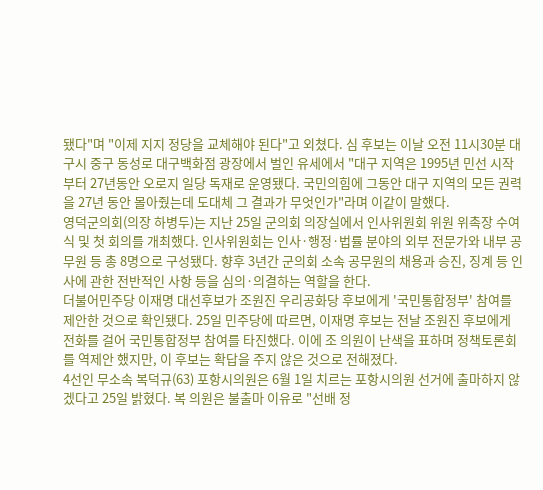됐다"며 "이제 지지 정당을 교체해야 된다"고 외쳤다. 심 후보는 이날 오전 11시30분 대구시 중구 동성로 대구백화점 광장에서 벌인 유세에서 "대구 지역은 1995년 민선 시작부터 27년동안 오로지 일당 독재로 운영됐다. 국민의힘에 그동안 대구 지역의 모든 권력을 27년 동안 몰아줬는데 도대체 그 결과가 무엇인가"라며 이같이 말했다.
영덕군의회(의장 하병두)는 지난 25일 군의회 의장실에서 인사위원회 위원 위촉장 수여식 및 첫 회의를 개최했다. 인사위원회는 인사·행정·법률 분야의 외부 전문가와 내부 공무원 등 총 8명으로 구성됐다. 향후 3년간 군의회 소속 공무원의 채용과 승진, 징계 등 인사에 관한 전반적인 사항 등을 심의·의결하는 역할을 한다.
더불어민주당 이재명 대선후보가 조원진 우리공화당 후보에게 '국민통합정부' 참여를 제안한 것으로 확인됐다. 25일 민주당에 따르면, 이재명 후보는 전날 조원진 후보에게 전화를 걸어 국민통합정부 참여를 타진했다. 이에 조 의원이 난색을 표하며 정책토론회를 역제안 했지만, 이 후보는 확답을 주지 않은 것으로 전해졌다.
4선인 무소속 복덕규(63) 포항시의원은 6월 1일 치르는 포항시의원 선거에 출마하지 않겠다고 25일 밝혔다. 복 의원은 불출마 이유로 "선배 정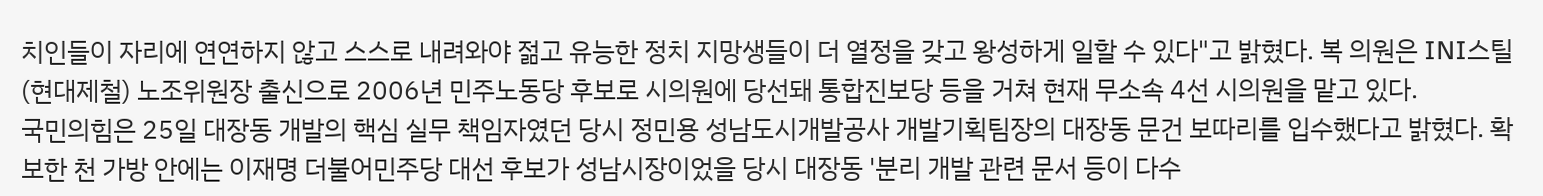치인들이 자리에 연연하지 않고 스스로 내려와야 젊고 유능한 정치 지망생들이 더 열정을 갖고 왕성하게 일할 수 있다"고 밝혔다. 복 의원은 INI스틸(현대제철) 노조위원장 출신으로 2006년 민주노동당 후보로 시의원에 당선돼 통합진보당 등을 거쳐 현재 무소속 4선 시의원을 맡고 있다.
국민의힘은 25일 대장동 개발의 핵심 실무 책임자였던 당시 정민용 성남도시개발공사 개발기획팀장의 대장동 문건 보따리를 입수했다고 밝혔다. 확보한 천 가방 안에는 이재명 더불어민주당 대선 후보가 성남시장이었을 당시 대장동 '분리 개발 관련 문서 등이 다수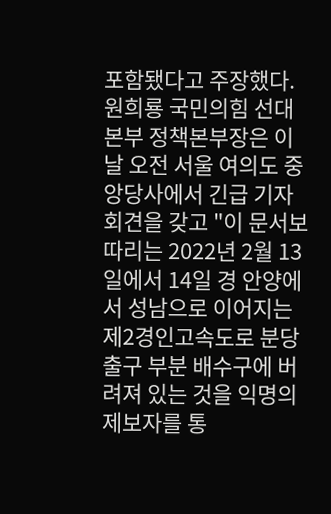포함됐다고 주장했다. 원희룡 국민의힘 선대본부 정책본부장은 이날 오전 서울 여의도 중앙당사에서 긴급 기자회견을 갖고 "이 문서보따리는 2022년 2월 13일에서 14일 경 안양에서 성남으로 이어지는 제2경인고속도로 분당 출구 부분 배수구에 버려져 있는 것을 익명의 제보자를 통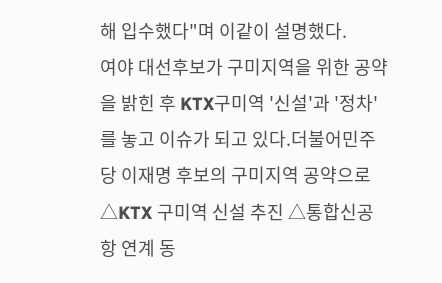해 입수했다"며 이같이 설명했다.
여야 대선후보가 구미지역을 위한 공약을 밝힌 후 KTX구미역 '신설'과 '정차'를 놓고 이슈가 되고 있다.더불어민주당 이재명 후보의 구미지역 공약으로 △KTX 구미역 신설 추진 △통합신공항 연계 동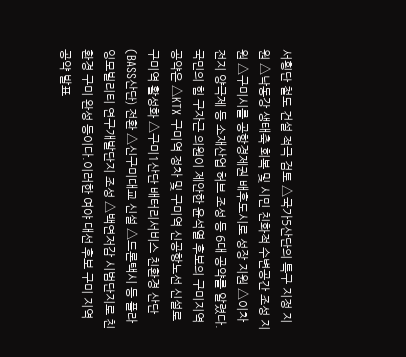서횡단 철도 건설 적극 검토 △국가5산단의 특구 지정 지원 △낙동강 생태축 회복 및 시민 친화적 수변공간 조성 지원 △구미시를 공항경제권 배후도시로 성장 지원 △이차전지 양극제 등 소재산업 허브 조성 등 6대 공약를 알렸다.국민의 힘 구자근 의원이 제안한 윤석열 후보의 구미지역공약은 △KTX 구미역 정차 및 구미역 신공항노선 신설로 구미역 활성화 △구미1산단 배터리서비스 친환경 산단(BASS산단) 전환 △신구미대교 신설 △드론택시 등 플라잉모빌리티 연구개발단지 조성 △백연저감 시범단지로 친환경 구미 완성 등이다.이러한 여야 대선 후보 구미 지역 공약 발표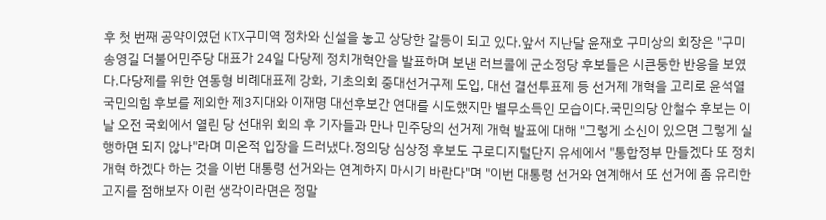후 첫 번째 공약이였던 KTX구미역 정차와 신설을 놓고 상당한 갈등이 되고 있다.앞서 지난달 윤재호 구미상의 회장은 "구미
송영길 더불어민주당 대표가 24일 다당제 정치개혁안을 발표하며 보낸 러브콜에 군소정당 후보들은 시큰둥한 반응을 보였다.다당제를 위한 연동형 비례대표제 강화, 기초의회 중대선거구제 도입, 대선 결선투표제 등 선거제 개혁을 고리로 윤석열 국민의힘 후보를 제외한 제3지대와 이재명 대선후보간 연대를 시도했지만 별무소득인 모습이다.국민의당 안철수 후보는 이날 오전 국회에서 열린 당 선대위 회의 후 기자들과 만나 민주당의 선거제 개혁 발표에 대해 "그렇게 소신이 있으면 그렇게 실행하면 되지 않나"라며 미온적 입장을 드러냈다.정의당 심상정 후보도 구로디지털단지 유세에서 "통합정부 만들겠다 또 정치개혁 하겠다 하는 것을 이번 대통령 선거와는 연계하지 마시기 바란다"며 "이번 대통령 선거와 연계해서 또 선거에 좀 유리한 고지를 점해보자 이런 생각이라면은 정말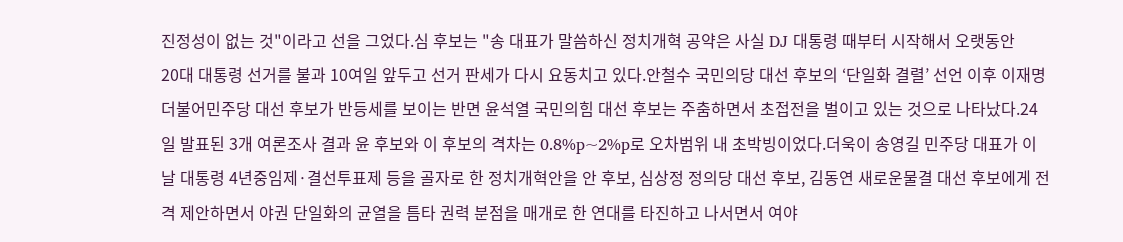진정성이 없는 것"이라고 선을 그었다.심 후보는 "송 대표가 말씀하신 정치개혁 공약은 사실 DJ 대통령 때부터 시작해서 오랫동안
20대 대통령 선거를 불과 10여일 앞두고 선거 판세가 다시 요동치고 있다.안철수 국민의당 대선 후보의 ‘단일화 결렬’ 선언 이후 이재명 더불어민주당 대선 후보가 반등세를 보이는 반면 윤석열 국민의힘 대선 후보는 주춤하면서 초접전을 벌이고 있는 것으로 나타났다.24일 발표된 3개 여론조사 결과 윤 후보와 이 후보의 격차는 0.8%p~2%p로 오차범위 내 초박빙이었다.더욱이 송영길 민주당 대표가 이날 대통령 4년중임제·결선투표제 등을 골자로 한 정치개혁안을 안 후보, 심상정 정의당 대선 후보, 김동연 새로운물결 대선 후보에게 전격 제안하면서 야권 단일화의 균열을 틈타 권력 분점을 매개로 한 연대를 타진하고 나서면서 여야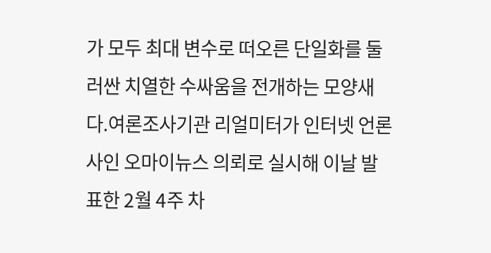가 모두 최대 변수로 떠오른 단일화를 둘러싼 치열한 수싸움을 전개하는 모양새다.여론조사기관 리얼미터가 인터넷 언론사인 오마이뉴스 의뢰로 실시해 이날 발표한 2월 4주 차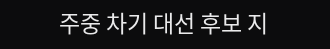주중 차기 대선 후보 지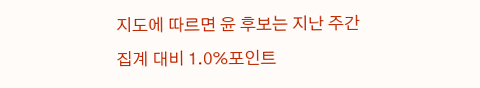지도에 따르면 윤 후보는 지난 주간집계 대비 1.0%포인트